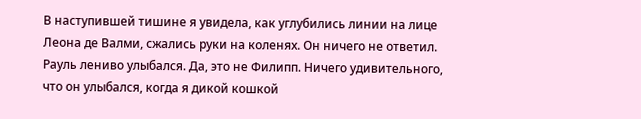В наступившей тишине я увидела, как углубились линии на лице Леона де Валми, сжались руки на коленях. Он ничего не ответил. Рауль лениво улыбался. Да, это не Филипп. Ничего удивительного, что он улыбался, когда я дикой кошкой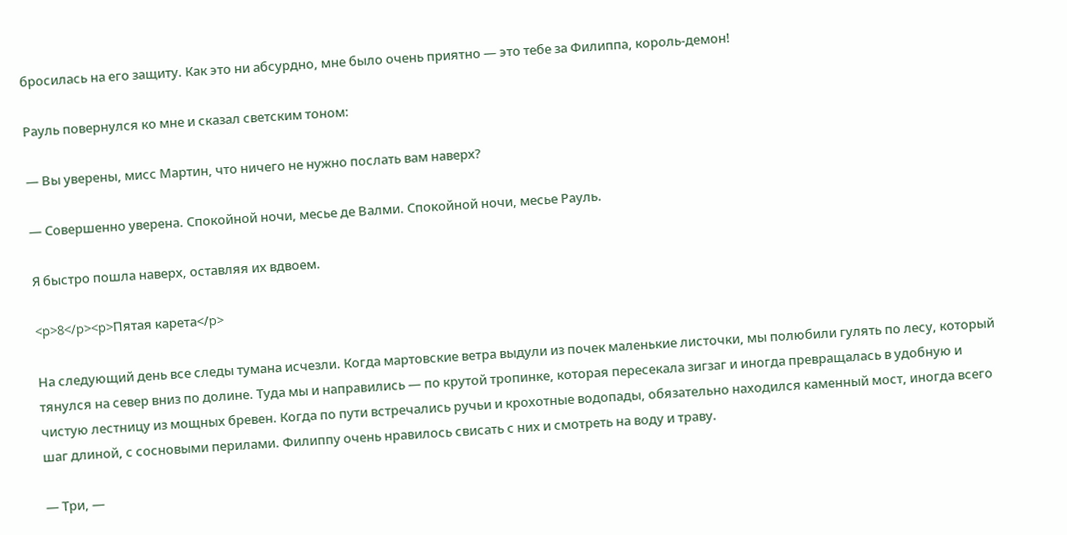бросилась на его защиту. Как это ни абсурдно, мне было очень приятно — это тебе за Филиппа, король-демон!

Рауль повернулся ко мне и сказал светским тоном:

— Вы уверены, мисс Мартин, что ничего не нужно послать вам наверх?

— Совершенно уверена. Спокойной ночи, месье де Валми. Спокойной ночи, месье Рауль.

Я быстро пошла наверх, оставляя их вдвоем.

<p>8</p><p>Пятая карета</p>

На следующий день все следы тумана исчезли. Когда мартовские ветра выдули из почек маленькие листочки, мы полюбили гулять по лесу, который тянулся на север вниз по долине. Туда мы и направились — по крутой тропинке, которая пересекала зигзаг и иногда превращалась в удобную и чистую лестницу из мощных бревен. Когда по пути встречались ручьи и крохотные водопады, обязательно находился каменный мост, иногда всего шаг длиной, с сосновыми перилами. Филиппу очень нравилось свисать с них и смотреть на воду и траву.

— Три, —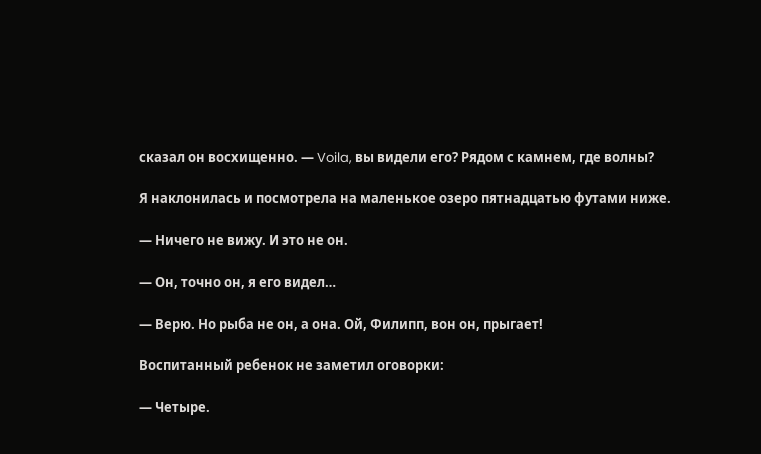сказал он восхищенно. — Voila, вы видели его? Рядом с камнем, где волны?

Я наклонилась и посмотрела на маленькое озеро пятнадцатью футами ниже.

— Ничего не вижу. И это не он.

— Он, точно он, я его видел…

— Верю. Но рыба не он, а она. Ой, Филипп, вон он, прыгает!

Воспитанный ребенок не заметил оговорки:

— Четыре.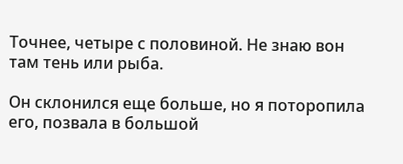Точнее, четыре с половиной. Не знаю вон там тень или рыба.

Он склонился еще больше, но я поторопила его, позвала в большой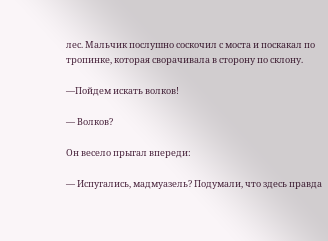лес. Мальчик послушно соскочил с моста и поскакал по тропинке, которая сворачивала в сторону по склону.

—Пойдем искать волков!

— Волков?

Он весело прыгал впереди:

— Испугались, мадмуазель? Подумали, что здесь правда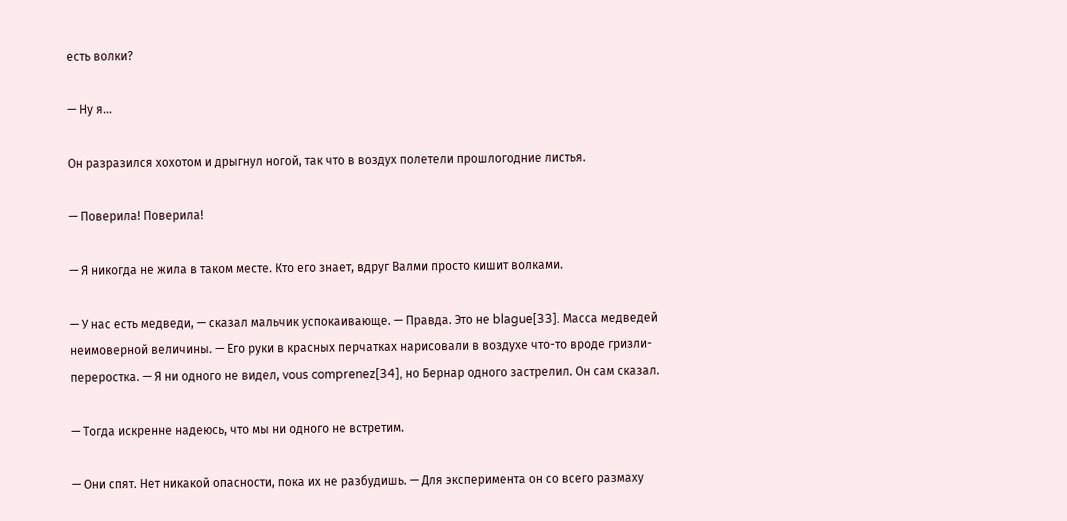есть волки?

— Ну я…

Он разразился хохотом и дрыгнул ногой, так что в воздух полетели прошлогодние листья.

— Поверила! Поверила!

— Я никогда не жила в таком месте. Кто его знает, вдруг Валми просто кишит волками.

— У нас есть медведи, — сказал мальчик успокаивающе. — Правда. Это не blague[33]. Масса медведей неимоверной величины. — Его руки в красных перчатках нарисовали в воздухе что-то вроде гризли-переростка. — Я ни одного не видел, vous comprenez[34], но Бернар одного застрелил. Он сам сказал.

— Тогда искренне надеюсь, что мы ни одного не встретим.

— Они спят. Нет никакой опасности, пока их не разбудишь. — Для эксперимента он со всего размаху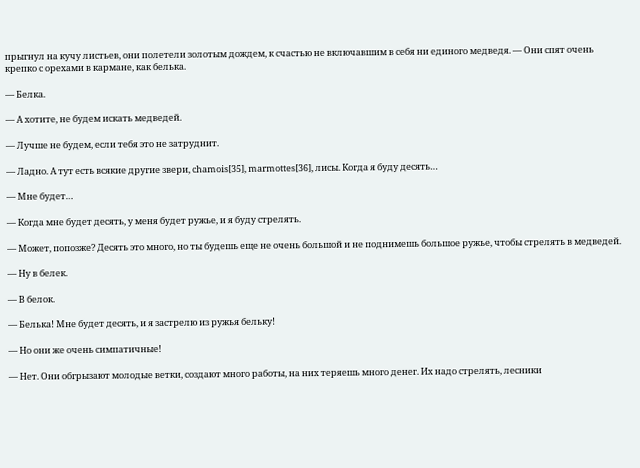прыгнул на кучу листьев, они полетели золотым дождем, к счастью не включавшим в себя ни единого медведя. — Они спят очень крепко с орехами в кармане, как белька.

— Белка.

— А хотите, не будем искать медведей.

— Лучше не будем, если тебя это не затруднит.

— Ладно. А тут есть всякие другие звери, chamois[35], marmottes[36], лисы. Когда я буду десять…

— Мне будет…

— Когда мне будет десять, у меня будет ружье, и я буду стрелять.

— Может, попозже? Десять это много, но ты будешь еще не очень большой и не поднимешь большое ружье, чтобы стрелять в медведей.

— Ну в белек.

— В белок.

— Белька! Мне будет десять, и я застрелю из ружья бельку!

— Но они же очень симпатичные!

— Нет. Они обгрызают молодые ветки, создают много работы, на них теряешь много денег. Их надо стрелять, лесники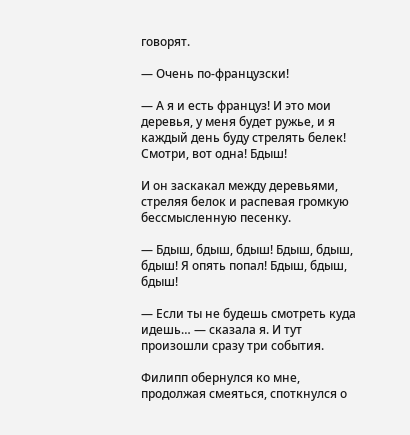говорят.

— Очень по-французски!

— А я и есть француз! И это мои деревья, у меня будет ружье, и я каждый день буду стрелять белек! Смотри, вот одна! Бдыш!

И он заскакал между деревьями, стреляя белок и распевая громкую бессмысленную песенку.

— Бдыш, бдыш, бдыш! Бдыш, бдыш, бдыш! Я опять попал! Бдыш, бдыш, бдыш!

— Если ты не будешь смотреть куда идешь… — сказала я. И тут произошли сразу три события.

Филипп обернулся ко мне, продолжая смеяться, споткнулся о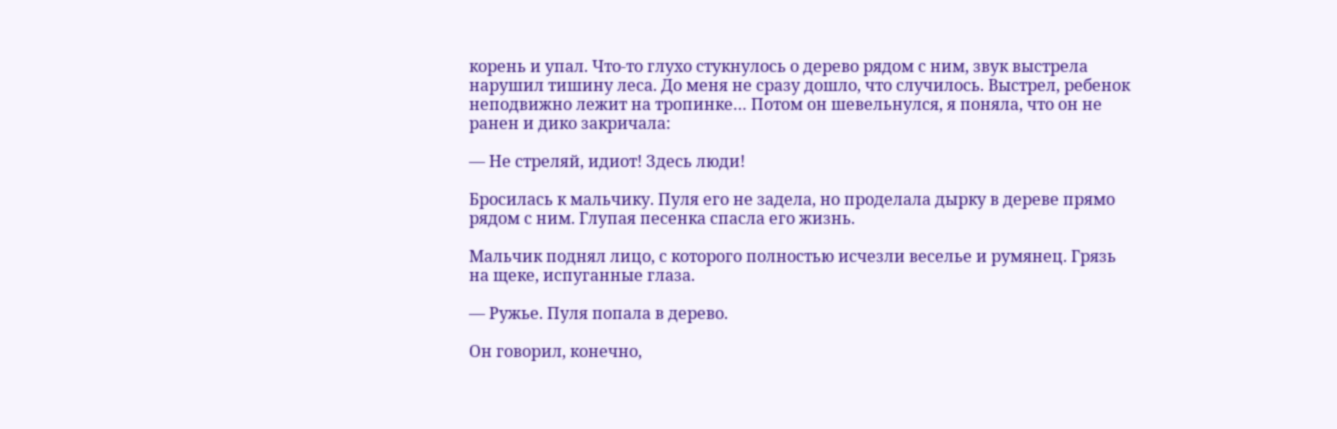корень и упал. Что-то глухо стукнулось о дерево рядом с ним, звук выстрела нарушил тишину леса. До меня не сразу дошло, что случилось. Выстрел, ребенок неподвижно лежит на тропинке… Потом он шевельнулся, я поняла, что он не ранен и дико закричала:

— Не стреляй, идиот! Здесь люди!

Бросилась к мальчику. Пуля его не задела, но проделала дырку в дереве прямо рядом с ним. Глупая песенка спасла его жизнь.

Мальчик поднял лицо, с которого полностью исчезли веселье и румянец. Грязь на щеке, испуганные глаза.

— Ружье. Пуля попала в дерево.

Он говорил, конечно,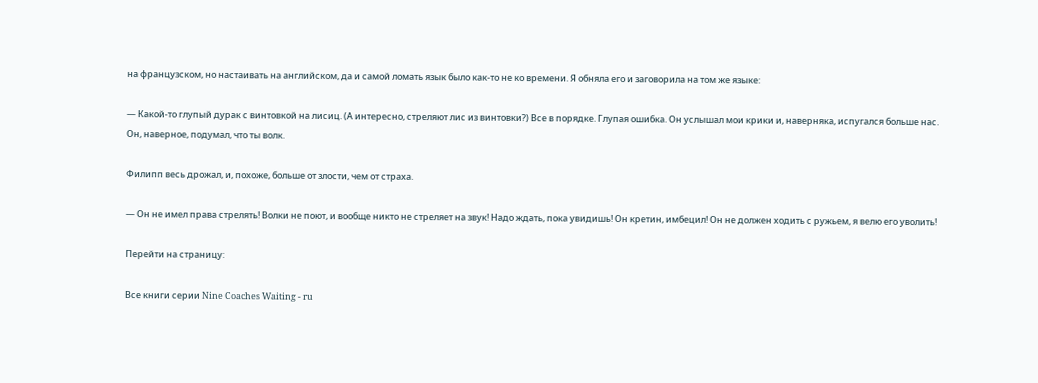на французском, но настаивать на английском, да и самой ломать язык было как-то не ко времени. Я обняла его и заговорила на том же языке:

— Какой-то глупый дурак с винтовкой на лисиц. (А интересно, стреляют лис из винтовки?) Все в порядке. Глупая ошибка. Он услышал мои крики и, наверняка, испугался больше нас. Он, наверное, подумал, что ты волк.

Филипп весь дрожал, и, похоже, больше от злости, чем от страха.

— Он не имел права стрелять! Волки не поют, и вообще никто не стреляет на звук! Надо ждать, пока увидишь! Он кретин, имбецил! Он не должен ходить с ружьем, я велю его уволить!

Перейти на страницу:

Все книги серии Nine Coaches Waiting - ru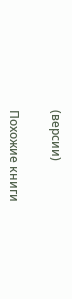(версии)

Похожие книги